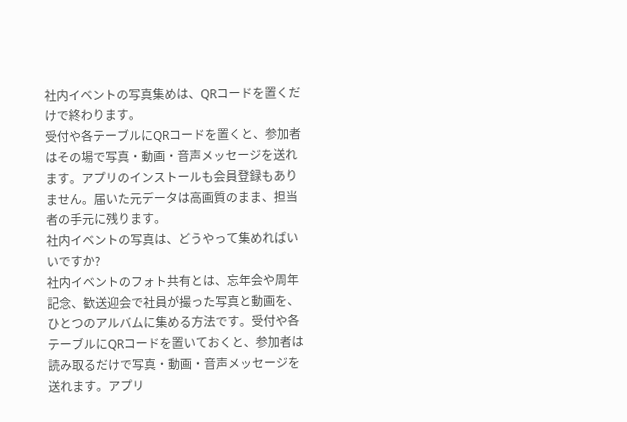社内イベントの写真集めは、QRコードを置くだけで終わります。
受付や各テーブルにQRコードを置くと、参加者はその場で写真・動画・音声メッセージを送れます。アプリのインストールも会員登録もありません。届いた元データは高画質のまま、担当者の手元に残ります。
社内イベントの写真は、どうやって集めればいいですか?
社内イベントのフォト共有とは、忘年会や周年記念、歓送迎会で社員が撮った写真と動画を、ひとつのアルバムに集める方法です。受付や各テーブルにQRコードを置いておくと、参加者は読み取るだけで写真・動画・音声メッセージを送れます。アプリ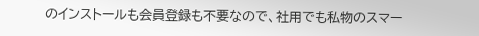のインストールも会員登録も不要なので、社用でも私物のスマー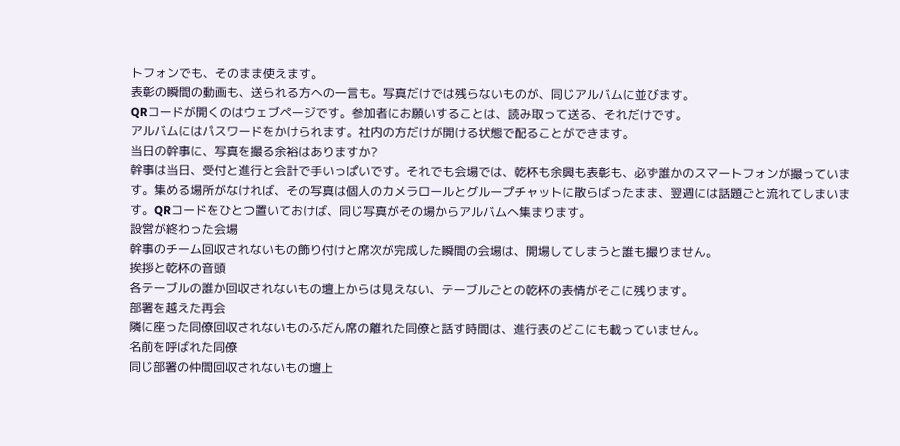トフォンでも、そのまま使えます。
表彰の瞬間の動画も、送られる方への一言も。写真だけでは残らないものが、同じアルバムに並びます。
QRコードが開くのはウェブページです。参加者にお願いすることは、読み取って送る、それだけです。
アルバムにはパスワードをかけられます。社内の方だけが開ける状態で配ることができます。
当日の幹事に、写真を撮る余裕はありますか?
幹事は当日、受付と進行と会計で手いっぱいです。それでも会場では、乾杯も余興も表彰も、必ず誰かのスマートフォンが撮っています。集める場所がなければ、その写真は個人のカメラロールとグループチャットに散らばったまま、翌週には話題ごと流れてしまいます。QRコードをひとつ置いておけば、同じ写真がその場からアルバムへ集まります。
設営が終わった会場
幹事のチーム回収されないもの飾り付けと席次が完成した瞬間の会場は、開場してしまうと誰も撮りません。
挨拶と乾杯の音頭
各テーブルの誰か回収されないもの壇上からは見えない、テーブルごとの乾杯の表情がそこに残ります。
部署を越えた再会
隣に座った同僚回収されないものふだん席の離れた同僚と話す時間は、進行表のどこにも載っていません。
名前を呼ばれた同僚
同じ部署の仲間回収されないもの壇上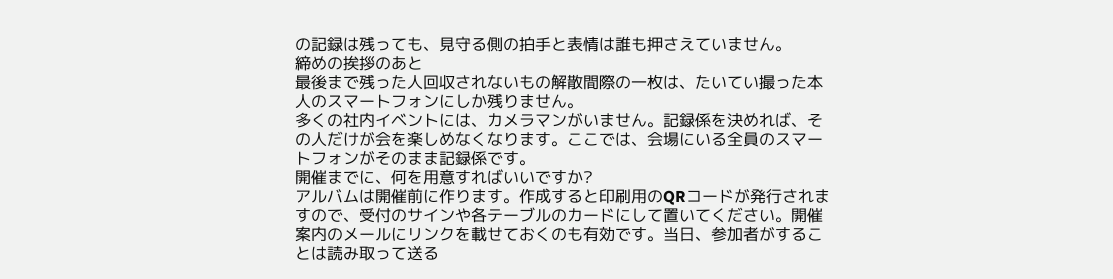の記録は残っても、見守る側の拍手と表情は誰も押さえていません。
締めの挨拶のあと
最後まで残った人回収されないもの解散間際の一枚は、たいてい撮った本人のスマートフォンにしか残りません。
多くの社内イベントには、カメラマンがいません。記録係を決めれば、その人だけが会を楽しめなくなります。ここでは、会場にいる全員のスマートフォンがそのまま記録係です。
開催までに、何を用意すればいいですか?
アルバムは開催前に作ります。作成すると印刷用のQRコードが発行されますので、受付のサインや各テーブルのカードにして置いてください。開催案内のメールにリンクを載せておくのも有効です。当日、参加者がすることは読み取って送る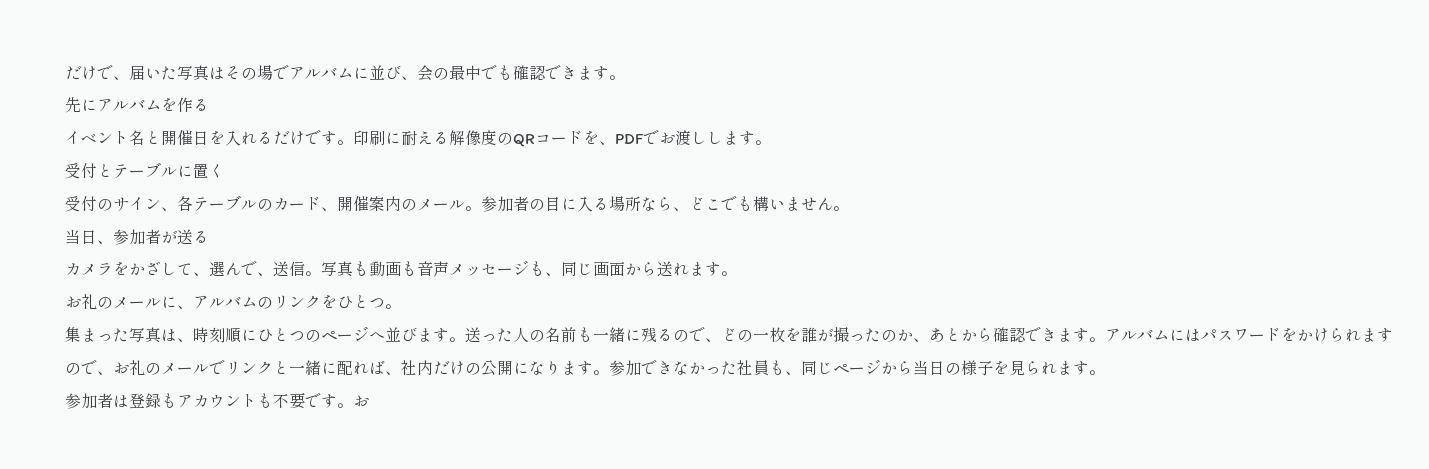だけで、届いた写真はその場でアルバムに並び、会の最中でも確認できます。
先にアルバムを作る
イベント名と開催日を入れるだけです。印刷に耐える解像度のQRコードを、PDFでお渡しします。
受付とテーブルに置く
受付のサイン、各テーブルのカード、開催案内のメール。参加者の目に入る場所なら、どこでも構いません。
当日、参加者が送る
カメラをかざして、選んで、送信。写真も動画も音声メッセージも、同じ画面から送れます。
お礼のメールに、アルバムのリンクをひとつ。
集まった写真は、時刻順にひとつのページへ並びます。送った人の名前も一緒に残るので、どの一枚を誰が撮ったのか、あとから確認できます。アルバムにはパスワードをかけられますので、お礼のメールでリンクと一緒に配れば、社内だけの公開になります。参加できなかった社員も、同じページから当日の様子を見られます。
参加者は登録もアカウントも不要です。お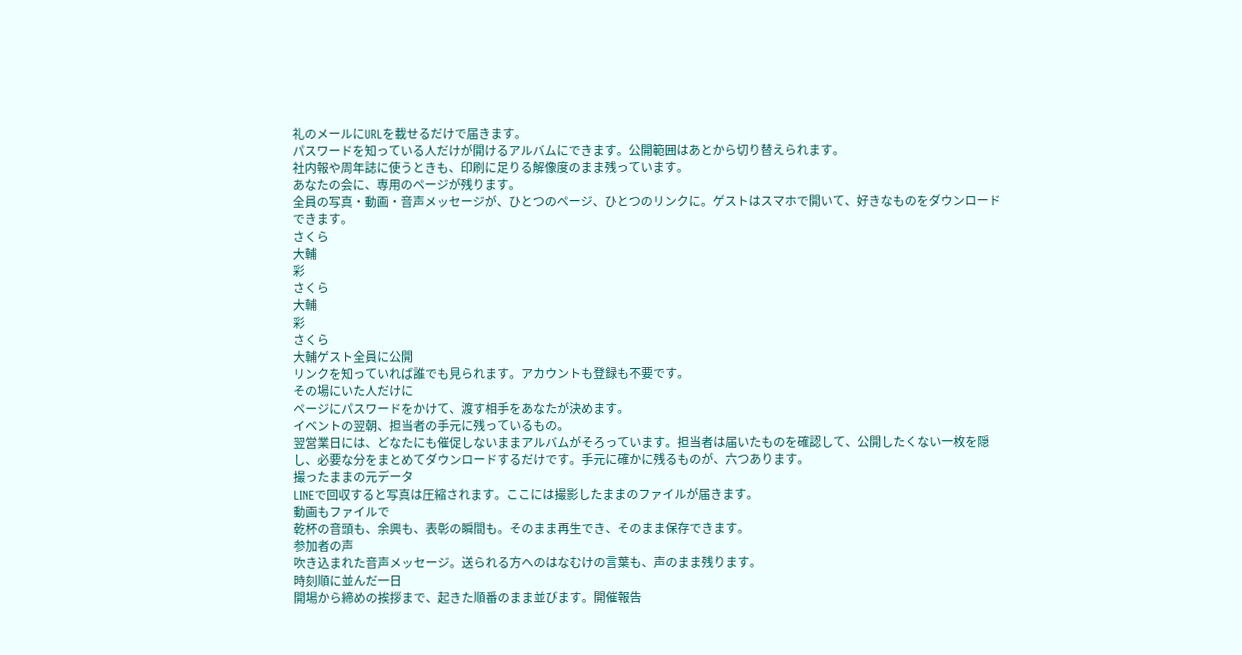礼のメールにURLを載せるだけで届きます。
パスワードを知っている人だけが開けるアルバムにできます。公開範囲はあとから切り替えられます。
社内報や周年誌に使うときも、印刷に足りる解像度のまま残っています。
あなたの会に、専用のページが残ります。
全員の写真・動画・音声メッセージが、ひとつのページ、ひとつのリンクに。ゲストはスマホで開いて、好きなものをダウンロードできます。
さくら
大輔
彩
さくら
大輔
彩
さくら
大輔ゲスト全員に公開
リンクを知っていれば誰でも見られます。アカウントも登録も不要です。
その場にいた人だけに
ページにパスワードをかけて、渡す相手をあなたが決めます。
イベントの翌朝、担当者の手元に残っているもの。
翌営業日には、どなたにも催促しないままアルバムがそろっています。担当者は届いたものを確認して、公開したくない一枚を隠し、必要な分をまとめてダウンロードするだけです。手元に確かに残るものが、六つあります。
撮ったままの元データ
LINEで回収すると写真は圧縮されます。ここには撮影したままのファイルが届きます。
動画もファイルで
乾杯の音頭も、余興も、表彰の瞬間も。そのまま再生でき、そのまま保存できます。
参加者の声
吹き込まれた音声メッセージ。送られる方へのはなむけの言葉も、声のまま残ります。
時刻順に並んだ一日
開場から締めの挨拶まで、起きた順番のまま並びます。開催報告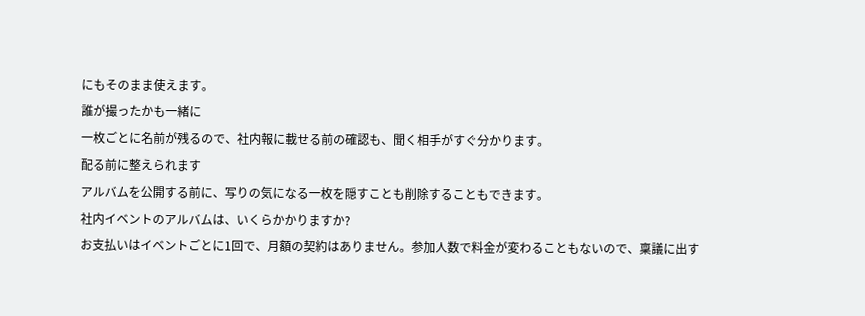にもそのまま使えます。
誰が撮ったかも一緒に
一枚ごとに名前が残るので、社内報に載せる前の確認も、聞く相手がすぐ分かります。
配る前に整えられます
アルバムを公開する前に、写りの気になる一枚を隠すことも削除することもできます。
社内イベントのアルバムは、いくらかかりますか?
お支払いはイベントごとに1回で、月額の契約はありません。参加人数で料金が変わることもないので、稟議に出す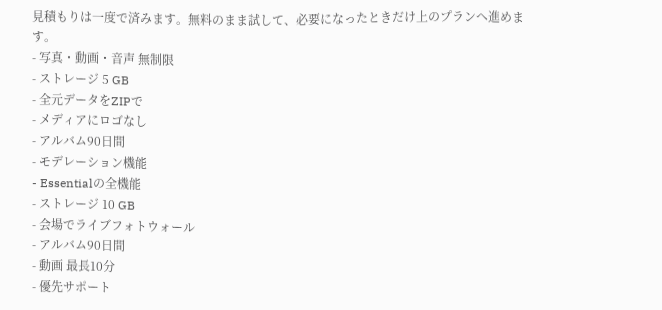見積もりは一度で済みます。無料のまま試して、必要になったときだけ上のプランへ進めます。
- 写真・動画・音声 無制限
- ストレージ 5 GB
- 全元データをZIPで
- メディアにロゴなし
- アルバム90日間
- モデレーション機能
- Essentialの全機能
- ストレージ 10 GB
- 会場でライブフォトウォール
- アルバム90日間
- 動画 最長10分
- 優先サポート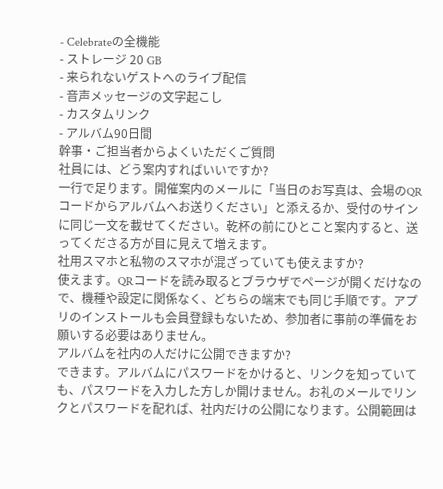- Celebrateの全機能
- ストレージ 20 GB
- 来られないゲストへのライブ配信
- 音声メッセージの文字起こし
- カスタムリンク
- アルバム90日間
幹事・ご担当者からよくいただくご質問
社員には、どう案内すればいいですか?
一行で足ります。開催案内のメールに「当日のお写真は、会場のQRコードからアルバムへお送りください」と添えるか、受付のサインに同じ一文を載せてください。乾杯の前にひとこと案内すると、送ってくださる方が目に見えて増えます。
社用スマホと私物のスマホが混ざっていても使えますか?
使えます。QRコードを読み取るとブラウザでページが開くだけなので、機種や設定に関係なく、どちらの端末でも同じ手順です。アプリのインストールも会員登録もないため、参加者に事前の準備をお願いする必要はありません。
アルバムを社内の人だけに公開できますか?
できます。アルバムにパスワードをかけると、リンクを知っていても、パスワードを入力した方しか開けません。お礼のメールでリンクとパスワードを配れば、社内だけの公開になります。公開範囲は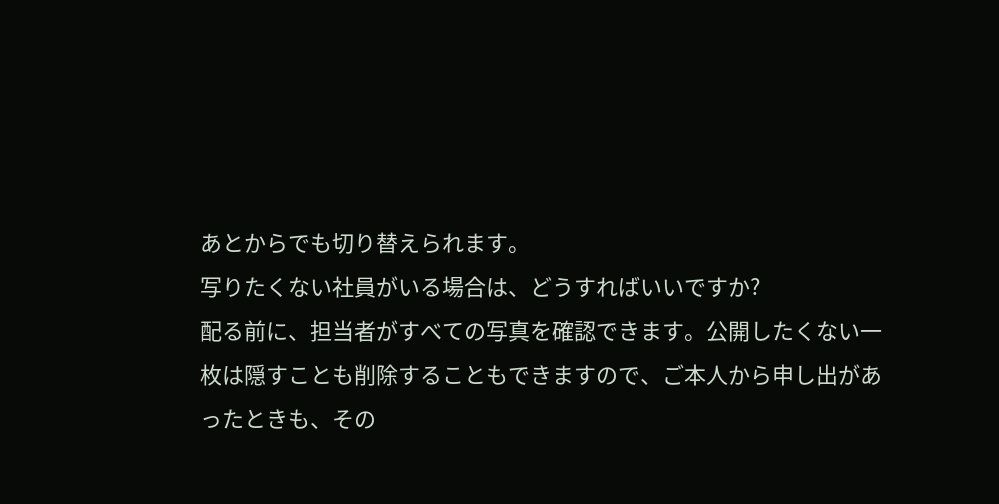あとからでも切り替えられます。
写りたくない社員がいる場合は、どうすればいいですか?
配る前に、担当者がすべての写真を確認できます。公開したくない一枚は隠すことも削除することもできますので、ご本人から申し出があったときも、その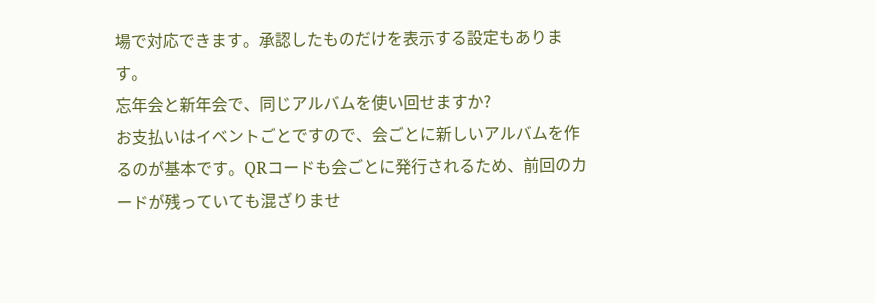場で対応できます。承認したものだけを表示する設定もあります。
忘年会と新年会で、同じアルバムを使い回せますか?
お支払いはイベントごとですので、会ごとに新しいアルバムを作るのが基本です。QRコードも会ごとに発行されるため、前回のカードが残っていても混ざりませ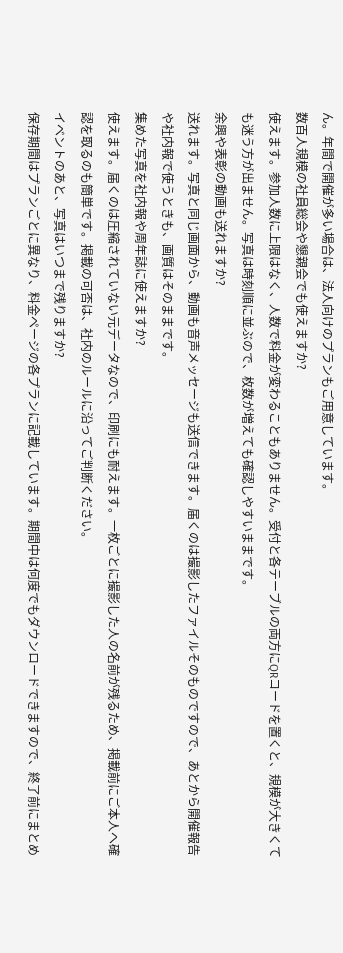ん。年間で開催が多い場合は、法人向けのプランもご用意しています。
数百人規模の社員総会や懇親会でも使えますか?
使えます。参加人数に上限はなく、人数で料金が変わることもありません。受付と各テーブルの両方にQRコードを置くと、規模が大きくても迷う方が出ません。写真は時刻順に並ぶので、枚数が増えても確認しやすいままです。
余興や表彰の動画も送れますか?
送れます。写真と同じ画面から、動画も音声メッセージも送信できます。届くのは撮影したファイルそのものですので、あとから開催報告や社内報で使うときも、画質はそのままです。
集めた写真を社内報や周年誌に使えますか?
使えます。届くのは圧縮されていない元データなので、印刷にも耐えます。一枚ごとに撮影した人の名前が残るため、掲載前にご本人へ確認を取るのも簡単です。掲載の可否は、社内のルールに沿ってご判断ください。
イベントのあと、写真はいつまで残りますか?
保存期間はプランごとに異なり、料金ページの各プランに記載しています。期間中は何度でもダウンロードできますので、終了前にまとめ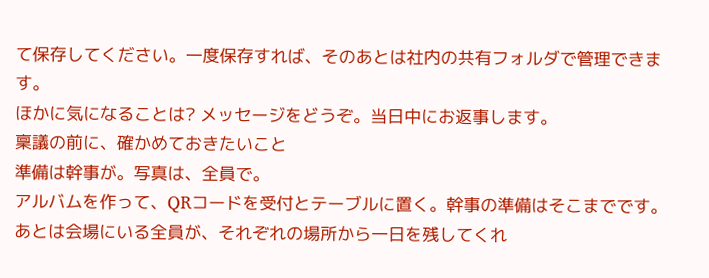て保存してください。一度保存すれば、そのあとは社内の共有フォルダで管理できます。
ほかに気になることは? メッセージをどうぞ。当日中にお返事します。
稟議の前に、確かめておきたいこと
準備は幹事が。写真は、全員で。
アルバムを作って、QRコードを受付とテーブルに置く。幹事の準備はそこまでです。あとは会場にいる全員が、それぞれの場所から一日を残してくれ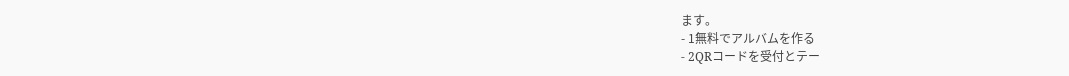ます。
- 1無料でアルバムを作る
- 2QRコードを受付とテー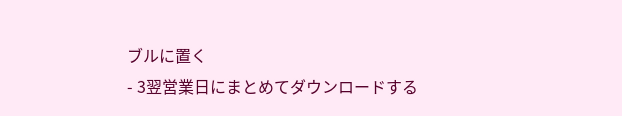ブルに置く
- 3翌営業日にまとめてダウンロードする